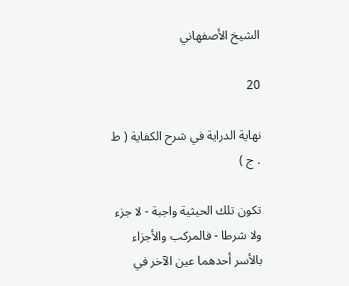الشيخ الأصفهاني

20

نهاية الدراية في شرح الكفاية ( ط . ج )

تكون تلك الحيثية واجبة - لا جزء ولا شرطا - فالمركب والأجزاء بالأسر أحدهما عين الآخر في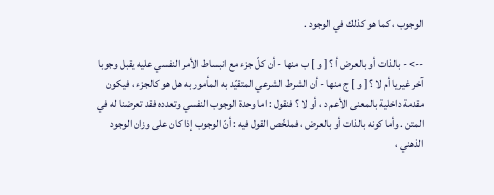الوجوب ، كما هو كذلك في الوجود .

--> - بالذات أو بالعرض أ ؟ [ و ] ب منها - أن كلّ جزء مع انبساط الأمر النفسي عليه يقبل وجوبا آخر غيريا أم لا ؟ [ و ] ج منها - أن الشرط الشرعي المتقيّد به المأمور به هل هو كالجزء ، فيكون مقدمة داخلية بالمعنى الأعم د ، أو لا ؟ فنقول : اما وحدة الوجوب النفسي وتعدده فقد تعرضنا له في المتن . وأما كونه بالذات أو بالعرض ، فملخّص القول فيه : أنّ الوجوب إذا كان على وزان الوجود الذهني ،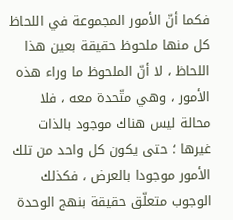فكما أنّ الأمور المجموعة في اللحاظ كل منها ملحوظ حقيقة بعين هذا اللحاظ ، لا أنّ الملحوظ ما وراء هذه الأمور ، وهي متّحدة معه ، فلا محالة ليس هناك موجود بالذات غيرها ؛ حتى يكون كل واحد من تلك الأمور موجودا بالعرض ، فكذلك الوجوب متعلّق حقيقة بنهج الوحدة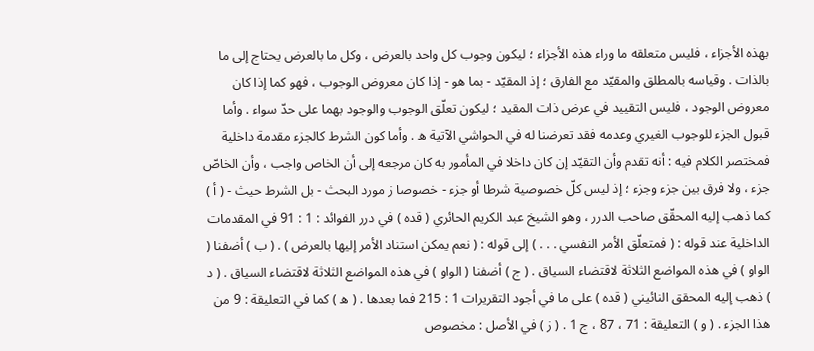بهذه الأجزاء ، فليس متعلقه ما وراء هذه الأجزاء ؛ ليكون وجوب كل واحد بالعرض ، وكل ما بالعرض يحتاج إلى ما بالذات . وقياسه بالمطلق والمقيّد مع الفارق ؛ إذ المقيّد - بما هو - إذا كان معروض الوجوب ، فهو كما إذا كان معروض الوجود ، فليس التقييد في عرض ذات المقيد ؛ ليكون تعلّق الوجوب والوجود بهما على حدّ سواء . وأما قبول الجزء للوجوب الغيري وعدمه فقد تعرضنا له في الحواشي الآتية ه . وأما كون الشرط كالجزء مقدمة داخلية فمختصر الكلام فيه : أنه تقدم وأن التقيّد إن كان داخلا في المأمور به كان مرجعه إلى أن الخاص واجب ، وأن الخاصّ جزء ، ولا فرق بين جزء وجزء ؛ إذ ليس كلّ خصوصية شرطا أو جزء - خصوصا ز مورد البحث - بل الشرط حيث - ( أ ) كما ذهب إليه المحقّق صاحب الدرر ، وهو الشيخ عبد الكريم الحائري ( قده ) في درر الفوائد : 1 : 91 في المقدمات الداخلية عند قوله : ( فمتعلّق الأمر النفسي . . . ) إلى قوله : ( نعم يمكن استناد الأمر إليها بالعرض ) . ( ب ) أضفنا ( الواو ) في هذه المواضع الثلاثة لاقتضاء السياق . ( ج ) أضفنا ( الواو ) في هذه المواضع الثلاثة لاقتضاء السياق . ( د ) ذهب إليه المحقق النائيني ( قده ) على ما في أجود التقريرات 1 : 215 فما بعدها . ( ه ) كما في التعليقة : 9 من هذا الجزء . ( و ) التعليقة : 71 ، 87 ، ج 1 . ( ز ) في الأصل : مخصوص